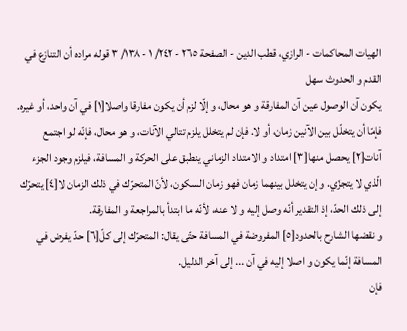الهيات المحاكمات - الرازي، قطب الدين - الصفحة ٢٦٥ - ٢٤٢/ ١ - ١٣٨/ ٣ قوله مراده أن التنازع في القدم و الحدوث سهل
يكون آن الوصول عين آن المفارقة و هو محال، و إلّا لزم أن يكون مفارقا واصلا[١] في آن واحد، أو غيره. فإمّا أن يتخلّل بين الآنين زمان، أو لا. فإن لم يتخلل يلزم تتالي الآنات، و هو محال، فإنّه لو اجتمع آنات[٢] يحصل منها[٣] امتداد و الامتداد الزماني ينطبق على الحركة و المسافة، فيلزم وجود الجزء الّذي لا يتجزّي. و إن يتخلل بينهما زمان فهو زمان السكون، لأنّ المتحرّك في ذلك الزمان لا[٤] يتحرّك إلى ذلك الحدّ، إذ التقدير أنّه وصل إليه و لا عنه، لأنّه ما ابتدأ بالمراجعة و المفارقة.
و نقضها الشارح بالحدود[٥] المفروضة في المسافة حتّى يقال: المتحرّك إلى كلّ[٦] حدّ يفرض في المسافة إنّما يكون و اصلا إليه في آن ... إلى آخر الدليل.
فإن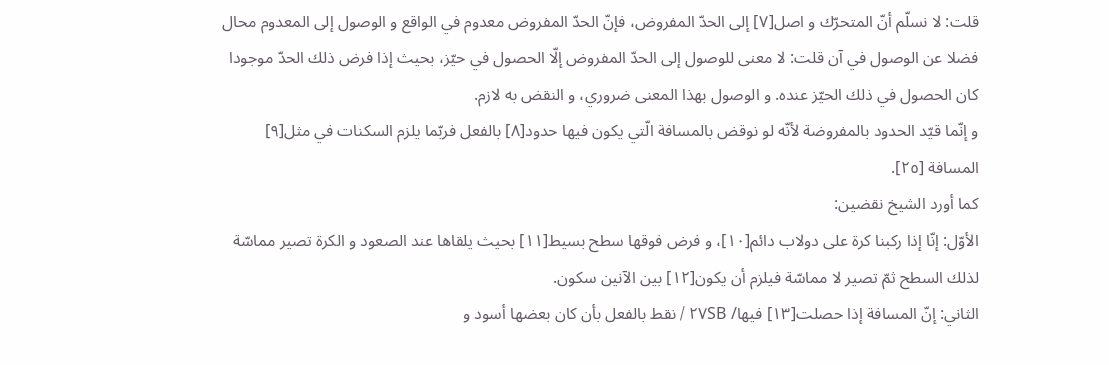قلت: لا نسلّم أنّ المتحرّك و اصل[٧] إلى الحدّ المفروض، فإنّ الحدّ المفروض معدوم في الواقع و الوصول إلى المعدوم محال فضلا عن الوصول في آن قلت: لا معنى للوصول إلى الحدّ المفروض إلّا الحصول في حيّز، بحيث إذا فرض ذلك الحدّ موجودا كان الحصول في ذلك الحيّز عنده. و الوصول بهذا المعنى ضروري، و النقض به لازم.
و إنّما قيّد الحدود بالمفروضة لأنّه لو نوقض بالمسافة الّتي يكون فيها حدود[٨] بالفعل فربّما يلزم السكنات في مثل[٩] المسافة [٢٥].
كما أورد الشيخ نقضين:
الأوّل: إنّا إذا ركبنا كرة على دولاب دائم[١٠]، و فرض فوقها سطح بسيط[١١] بحيث يلقاها عند الصعود و الكرة تصير مماسّة لذلك السطح ثمّ تصير لا مماسّة فيلزم أن يكون[١٢] بين الآنين سكون.
الثاني: إنّ المسافة إذا حصلت[١٣] فيها/ ٢٧SB / نقط بالفعل بأن كان بعضها أسود و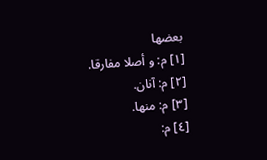بعضها
[١] م: و أصلا مفارقا.
[٢] م: آنان.
[٣] م: منها.
[٤] م: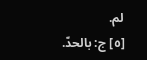لم.
[٥] ج: بالحدّ.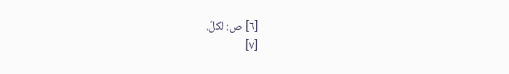[٦] ص: لكلّ.
[٧]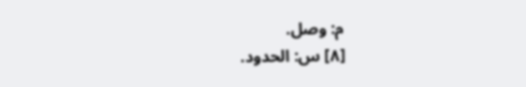م: وصل.
[٨] س: الحدود.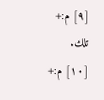[٩] م:+ تلك.
[١٠] م:+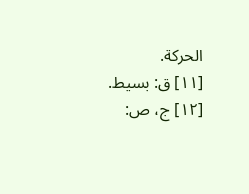الحركة.
[١١] ق: بسيط.
[١٢] ج، ص: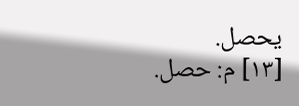يحصل.
[١٣] م: حصل.